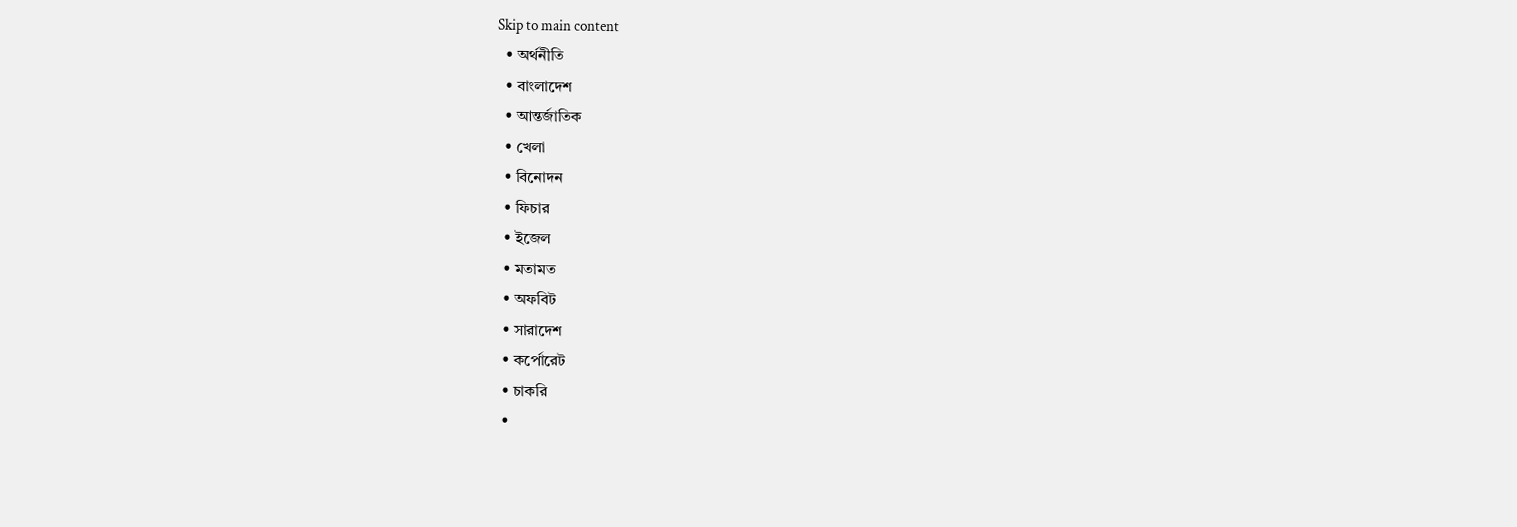Skip to main content
  • অর্থনীতি
  • বাংলাদেশ
  • আন্তর্জাতিক
  • খেলা
  • বিনোদন
  • ফিচার
  • ইজেল
  • মতামত
  • অফবিট
  • সারাদেশ
  • কর্পোরেট
  • চাকরি
  •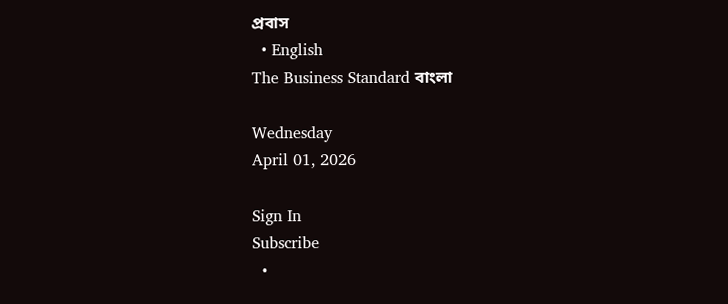প্রবাস
  • English
The Business Standard বাংলা

Wednesday
April 01, 2026

Sign In
Subscribe
  •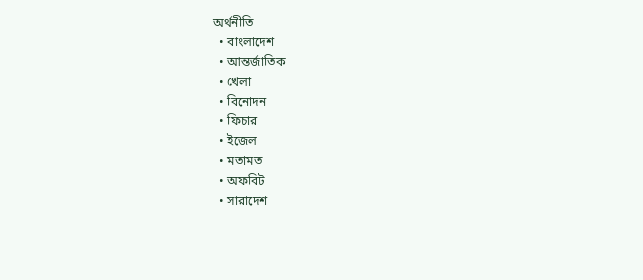অর্থনীতি
  • বাংলাদেশ
  • আন্তর্জাতিক
  • খেলা
  • বিনোদন
  • ফিচার
  • ইজেল
  • মতামত
  • অফবিট
  • সারাদেশ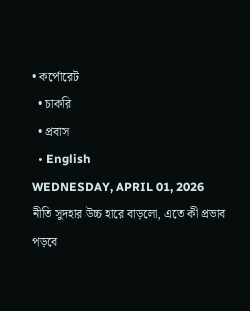• কর্পোরেট
  • চাকরি
  • প্রবাস
  • English
WEDNESDAY, APRIL 01, 2026
নীতি সুদহার উচ্চ হারে বাড়লো, এতে কী প্রভাব পড়বে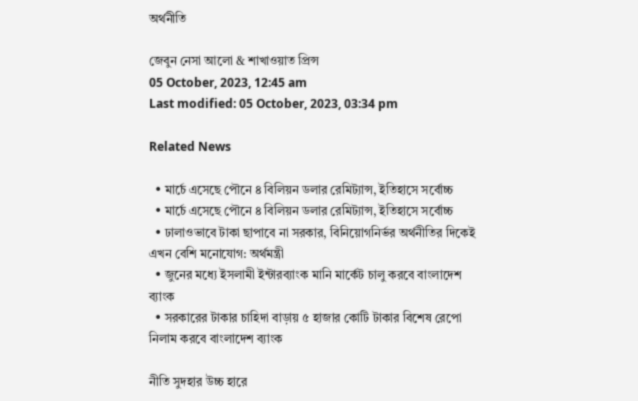অর্থনীতি

জেবুন নেসা আলো & শাখাওয়াত প্রিন্স
05 October, 2023, 12:45 am
Last modified: 05 October, 2023, 03:34 pm

Related News

  • মার্চে এসেছে পৌনে ৪ বিলিয়ন ডলার রেমিট্যান্স, ইতিহাসে সর্বোচ্চ
  • মার্চে এসেছে পৌনে ৪ বিলিয়ন ডলার রেমিট্যান্স, ইতিহাসে সর্বোচ্চ
  • ঢালাওভাবে টাকা ছাপাবে না সরকার, বিনিয়োগনির্ভর অর্থনীতির দিকেই এখন বেশি মনোযোগ: অর্থমন্ত্রী
  • জুনের মধ্যে ইসলামী ইন্টারব্যাংক মানি মার্কেট চালু করবে বাংলাদেশ ব্যাংক
  • সরকারের টাকার চাহিদা বাড়ায় ৫ হাজার কোটি টাকার বিশেষ রেপো নিলাম করবে বাংলাদেশ ব্যাংক

নীতি সুদহার উচ্চ হারে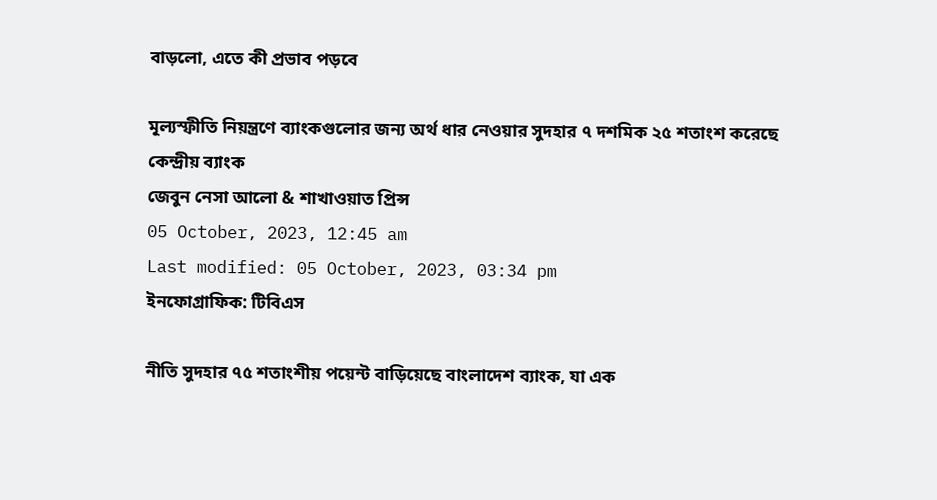বাড়লো, এতে কী প্রভাব পড়বে

মূল্যস্ফীতি নিয়ন্ত্রণে ব্যাংকগুলোর জন্য অর্থ ধার নেওয়ার সুদহার ৭ দশমিক ২৫ শতাংশ করেছে কেন্দ্রীয় ব্যাংক
জেবুন নেসা আলো & শাখাওয়াত প্রিন্স
05 October, 2023, 12:45 am
Last modified: 05 October, 2023, 03:34 pm
ইনফোগ্রাফিক: টিবিএস

নীতি সুদহার ৭৫ শতাংশীয় পয়েন্ট বাড়িয়েছে বাংলাদেশ ব্যাংক, যা এক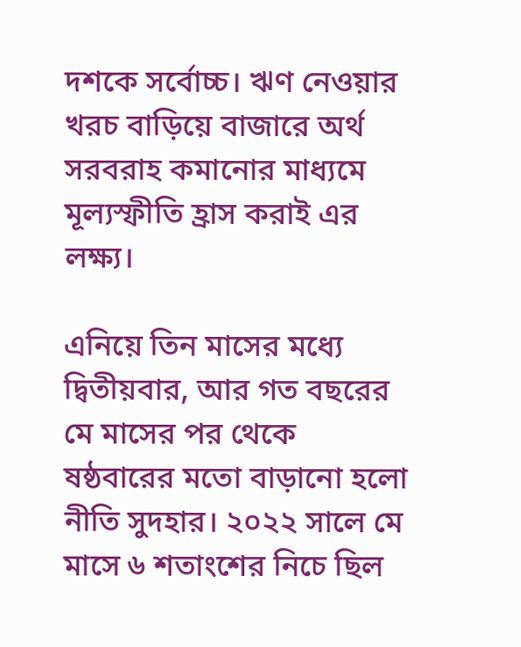দশকে সর্বোচ্চ। ঋণ নেওয়ার খরচ বাড়িয়ে বাজারে অর্থ সরবরাহ কমানোর মাধ্যমে মূল্যস্ফীতি হ্রাস করাই এর লক্ষ্য।

এনিয়ে তিন মাসের মধ্যে দ্বিতীয়বার, আর গত বছরের মে মাসের পর থেকে ষষ্ঠবারের মতো বাড়ানো হলো নীতি সুদহার। ২০২২ সালে মে মাসে ৬ শতাংশের নিচে ছিল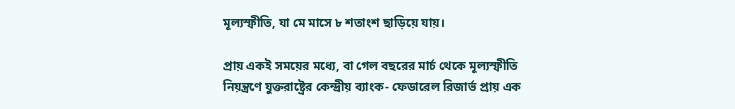মূল্যস্ফীতি, যা মে মাসে ৮ শতাংশ ছাড়িয়ে যায়।

প্রায় একই সময়ের মধ্যে, বা গেল বছরের মার্চ থেকে মূল্যস্ফীতি নিয়ন্ত্রণে যুক্তরাষ্ট্রের কেন্দ্রীয় ব্যাংক- ফেডারেল রিজার্ভ প্রায় এক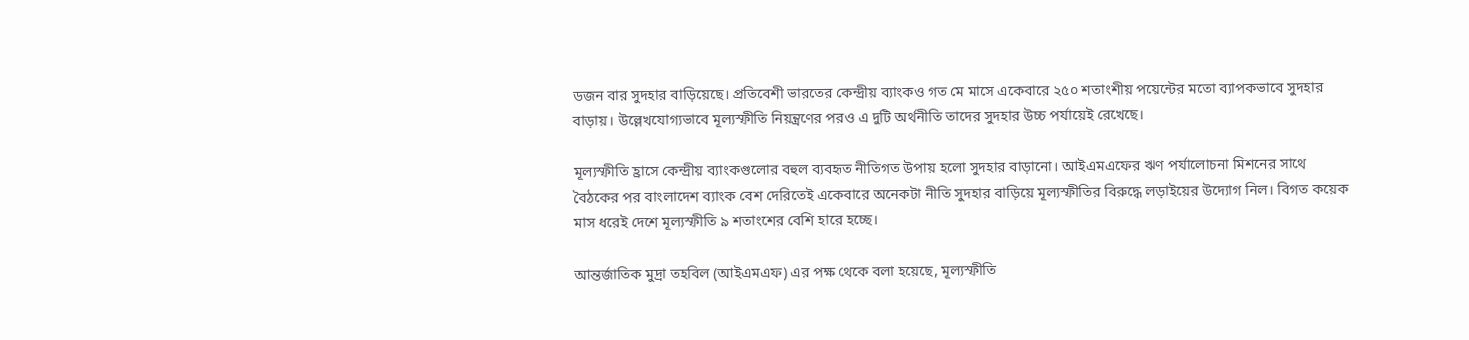ডজন বার সুদহার বাড়িয়েছে। প্রতিবেশী ভারতের কেন্দ্রীয় ব্যাংকও গত মে মাসে একেবারে ২৫০ শতাংশীয় পয়েন্টের মতো ব্যাপকভাবে সুদহার বাড়ায়। উল্লেখযোগ্যভাবে মূল্যস্ফীতি নিয়ন্ত্রণের পরও এ দুটি অর্থনীতি তাদের সুদহার উচ্চ পর্যায়েই রেখেছে।

মূল্যস্ফীতি হ্রাসে কেন্দ্রীয় ব্যাংকগুলোর বহুল ব্যবহৃত নীতিগত উপায় হলো সুদহার বাড়ানো। আইএমএফের ঋণ পর্যালোচনা মিশনের সাথে বৈঠকের পর বাংলাদেশ ব্যাংক বেশ দেরিতেই একেবারে অনেকটা নীতি সুদহার বাড়িয়ে মূল্যস্ফীতির বিরুদ্ধে লড়াইয়ের উদ্যোগ নিল। বিগত কয়েক মাস ধরেই দেশে মূল্যস্ফীতি ৯ শতাংশের বেশি হারে হচ্ছে।

আন্তর্জাতিক মুদ্রা তহবিল (আইএমএফ) এর পক্ষ থেকে বলা হয়েছে, মূল্যস্ফীতি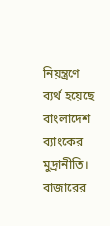নিয়ন্ত্রণে ব্যর্থ হয়েছে বাংলাদেশ ব্যাংকের মুদ্রানীতি। বাজারের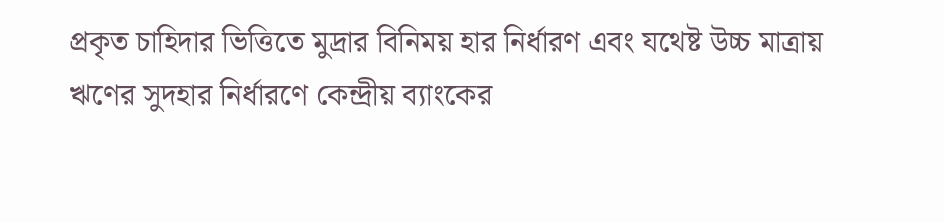প্রকৃত চাহিদার ভিত্তিতে মুদ্রার বিনিময় হার নির্ধারণ এবং যথেষ্ট উচ্চ মাত্রায় ঋণের সুদহার নির্ধারণে কেন্দ্রীয় ব্যাংকের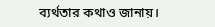ব্যর্থতার কথাও জানায়।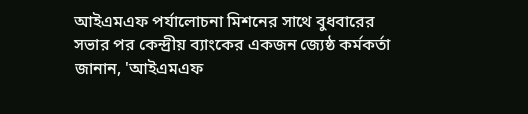আইএমএফ পর্যালোচনা মিশনের সাথে বুধবারের সভার পর কেন্দ্রীয় ব্যাংকের একজন জ্যেষ্ঠ কর্মকর্তা জানান, 'আইএমএফ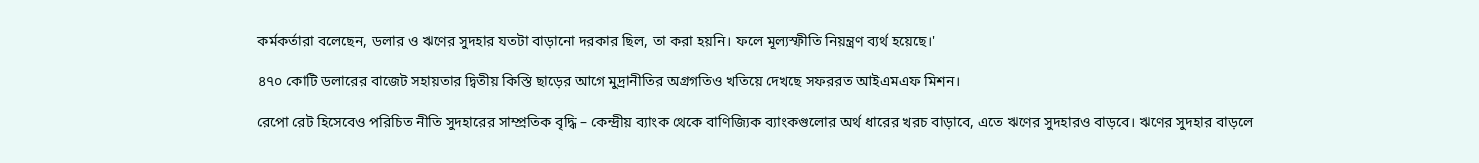কর্মকর্তারা বলেছেন, ডলার ও ঋণের সুদহার যতটা বাড়ানো দরকার ছিল, তা করা হয়নি। ফলে মূল্যস্ফীতি নিয়ন্ত্রণ ব্যর্থ হয়েছে।'

৪৭০ কোটি ডলারের বাজেট সহায়তার দ্বিতীয় কিস্তি ছাড়ের আগে মুদ্রানীতির অগ্রগতিও খতিয়ে দেখছে সফররত আইএমএফ মিশন।

রেপো রেট হিসেবেও পরিচিত নীতি সুদহারের সাম্প্রতিক বৃদ্ধি – কেন্দ্রীয় ব্যাংক থেকে বাণিজ্যিক ব্যাংকগুলোর অর্থ ধারের খরচ বাড়াবে, এতে ঋণের সুদহারও বাড়বে। ঋণের সুদহার বাড়লে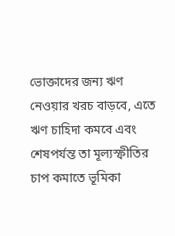ভোক্তাদের জন্য ঋণ নেওয়ার খরচ বাড়বে, এতে ঋণ চাহিদা কমবে এবং শেষপর্যন্ত তা মূল্যস্ফীতির চাপ কমাতে ভূমিকা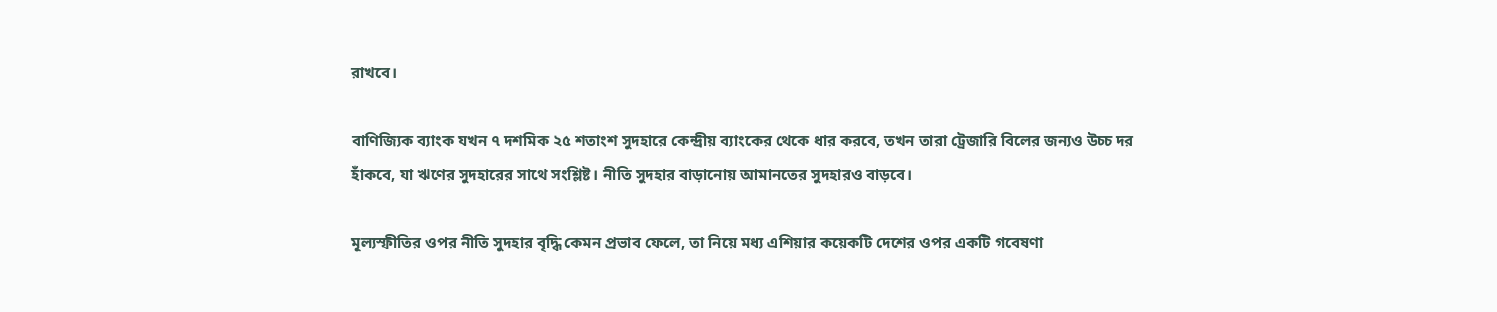রাখবে।

বাণিজ্যিক ব্যাংক যখন ৭ দশমিক ২৫ শতাংশ সুদহারে কেন্দ্রীয় ব্যাংকের থেকে ধার করবে, তখন তারা ট্রেজারি বিলের জন্যও উচ্চ দর হাঁকবে, যা ঋণের সুদহারের সাথে সংশ্লিষ্ট। নীতি সুদহার বাড়ানোয় আমানতের সুদহারও বাড়বে।

মূল্যস্ফীতির ওপর নীতি সুদহার বৃদ্ধি কেমন প্রভাব ফেলে, তা নিয়ে মধ্য এশিয়ার কয়েকটি দেশের ওপর একটি গবেষণা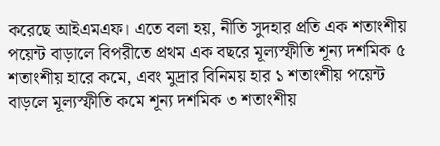করেছে আইএমএফ। এতে বলা হয়, নীতি সুদহার প্রতি এক শতাংশীয় পয়েন্ট বাড়ালে বিপরীতে প্রথম এক বছরে মূল্যস্ফীতি শূন্য দশমিক ৫ শতাংশীয় হারে কমে, এবং মুদ্রার বিনিময় হার ১ শতাংশীয় পয়েন্ট বাড়লে মূল্যস্ফীতি কমে শূন্য দশমিক ৩ শতাংশীয়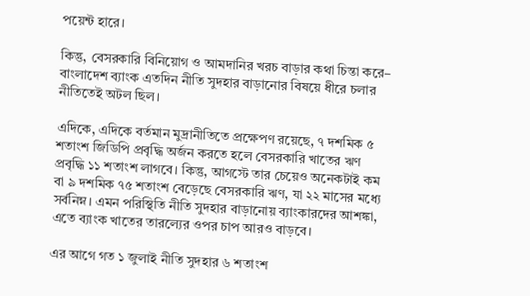পয়েন্ট হারে।

কিন্তু, বেসরকারি বিনিয়োগ ও আমদানির খরচ বাড়ার কথা চিন্তা করে– বাংলাদেশ ব্যাংক এতদিন নীতি সুদহার বাড়ানোর বিষয়ে ধীরে চলার নীতিতেই অটল ছিল।

এদিকে, এদিকে বর্তমান মুদ্রানীতিতে প্রক্ষেপণ রয়েছে, ৭ দশমিক ৫ শতাংশ জিডিপি প্রবৃদ্ধি অর্জন করতে হলে বেসরকারি খাতের ঋণ প্রবৃদ্ধি ১১ শতাংশ লাগবে। কিন্তু, আগস্টে তার চেয়েও অনেকটাই কম বা ৯ দশমিক ৭৫ শতাংশ বেড়েছে বেসরকারি ঋণ, যা ২২ মাসের মধ্যে সর্বনিম্ন। এমন পরিস্থিতি নীতি সুদহার বাড়ানোয় ব্যাংকারদের আশঙ্কা, এতে ব্যাংক খাতের তারল্যের ওপর চাপ আরও বাড়বে।

এর আগে গত ১ জুলাই নীতি সুদহার ৬ শতাংশ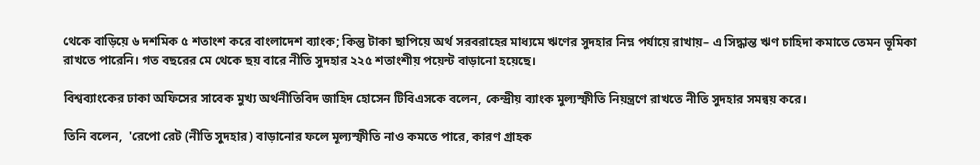থেকে বাড়িয়ে ৬ দশমিক ৫ শতাংশ করে বাংলাদেশ ব্যাংক; কিন্তু টাকা ছাপিয়ে অর্থ সরবরাহের মাধ্যমে ঋণের সুদহার নিম্ন পর্যায়ে রাখায়– এ সিদ্ধান্ত ঋণ চাহিদা কমাতে তেমন ভূমিকা রাখতে পারেনি। গত বছরের মে থেকে ছয় বারে নীতি সুদহার ২২৫ শতাংশীয় পয়েন্ট বাড়ানো হয়েছে।

বিশ্বব্যাংকের ঢাকা অফিসের সাবেক মুখ্য অর্থনীতিবিদ জাহিদ হোসেন টিবিএসকে বলেন, কেন্দ্রীয় ব্যাংক মুল্যস্ফীতি নিয়ন্ত্রণে রাখতে নীতি সুদহার সমন্বয় করে।

তিনি বলেন,  'রেপো রেট (নীতি সুদহার) বাড়ানোর ফলে মূল্যস্ফীতি নাও কমতে পারে, কারণ গ্রাহক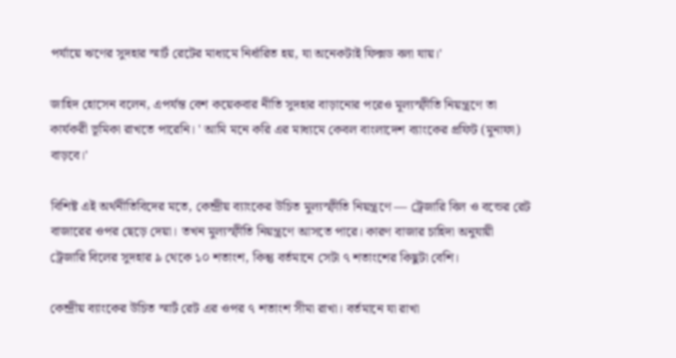পর্যায়ে ঋণের সুদহার স্মার্ট রেটের মাধ্যমে নির্ধারিত হয়, যা অনেকটাই ফিক্সড বলা যায়।'

জাহিদ হোসেন বলেন, এপর্যন্ত বেশ কয়েকবার নীতি সুদহার বাড়ানোর পরেও মূল্যস্ফীতি নিয়ন্ত্রণে তা কার্যকরী ভূমিকা রাখতে পারেনি। ' আমি মনে করি এর মাধ্যমে কেবল বাংলাদেশ ব্যাংকের প্রফিট (মুনাফা) বাড়বে।'

বিশিষ্ট এই অর্থনীতিবিদের মতে, কেন্দ্রীয় ব্যাংকের উচিত মুল্যস্ফীতি নিয়ন্ত্রণে — ট্রেজারি বিল ও বন্ডের রেট বাজারের ওপর ছেড়ে দেয়া। তখন মুল্যস্ফীতি নিয়ন্ত্রণে আসতে পারে। কারণ বাজার চাহিদা অনুযায়ী ট্রেজারি বিলের সুদহার ৯ থেকে ১০ শতাংশ, কিন্তু বর্তমানে সেটা ৭ শতাংশের কিছুটা বেশি।

কেন্দ্রীয় ব্যাংকের উচিত স্মার্ট রেট এর ওপর ৭ শতাংশ সীমা রাখা। বর্তমানে যা রাখা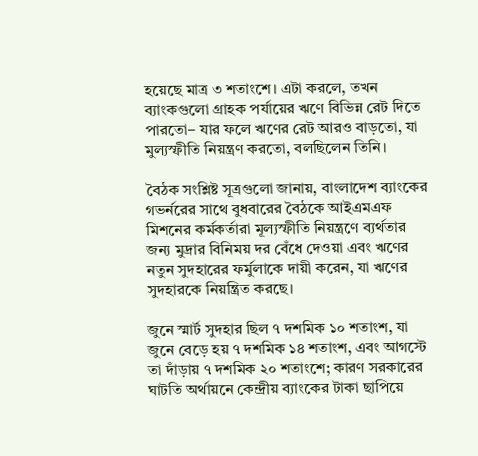হয়েছে মাত্র ৩ শতাংশে। এটা করলে, তখন ব্যাংকগুলো গ্রাহক পর্যায়ের ঋণে বিভিন্ন রেট দিতে পারতো– যার ফলে ঋণের রেট আরও বাড়তো, যা মুল্যস্ফীতি নিয়ন্ত্রণ করতো, বলছিলেন তিনি।

বৈঠক সংশ্লিষ্ট সূত্রগুলো জানায়, বাংলাদেশ ব্যাংকের গভর্নরের সাথে বুধবারের বৈঠকে আইএমএফ মিশনের কর্মকর্তারা মূল্যস্ফীতি নিয়ন্ত্রণে ব্যর্থতার জন্য মুদ্রার বিনিময় দর বেঁধে দেওয়া এবং ঋণের নতুন সুদহারের ফর্মুলাকে দায়ী করেন, যা ঋণের সুদহারকে নিয়ন্ত্রিত করছে।

জুনে স্মার্ট সুদহার ছিল ৭ দশমিক ১০ শতাংশ, যা জুনে বেড়ে হয় ৭ দশমিক ১৪ শতাংশ, এবং আগস্টে তা দাঁড়ায় ৭ দশমিক ২০ শতাংশে; কারণ সরকারের ঘাটতি অর্থায়নে কেন্দ্রীয় ব্যাংকের টাকা ছাপিয়ে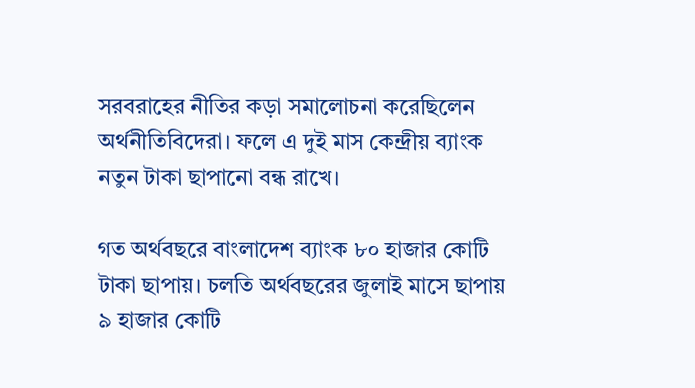সরবরাহের নীতির কড়া সমালোচনা করেছিলেন অর্থনীতিবিদেরা। ফলে এ দুই মাস কেন্দ্রীয় ব্যাংক নতুন টাকা ছাপানো বন্ধ রাখে।

গত অর্থবছরে বাংলাদেশ ব্যাংক ৮০ হাজার কোটি টাকা ছাপায়। চলতি অর্থবছরের জুলাই মাসে ছাপায় ৯ হাজার কোটি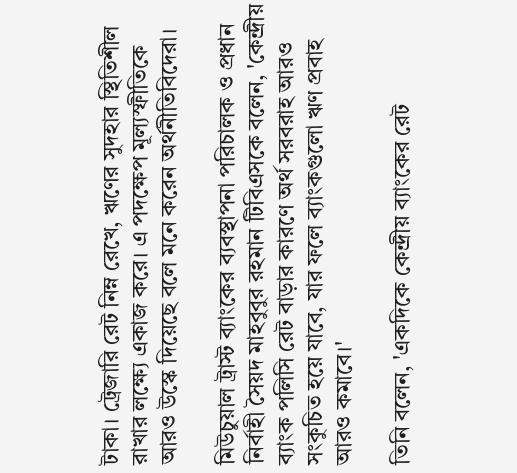টাকা। ট্রেজারি রেট নিম্ন রেখে, ঋণের সুদহার স্থিতিশীল রাখার লক্ষ্যে একাজ করে। এ পদক্ষেপ মূল্যস্ফীতিকে আরও উস্কে দিয়েছে বলে মনে করেন অর্থনীতিবিদেরা।

মিউচুয়াল ট্রাস্ট ব্যাংকের ব্যবস্থাপনা পরিচালক ও প্রধান নির্বাহী সৈয়দ মাহবুবুর রহমান টিবিএসকে বলেন, 'কেন্দ্রীয় ব্যাংক পলিসি রেট বাড়ার কারণে অর্থ সরবরাহ আরও সংকুচিত হয়ে যাবে, যার ফলে ব্যাংকগুলো ঋণ প্রবাহ আরও কমাবে।'

তিনি বলেন, 'একদিকে কেন্দ্রীয় ব্যাংকের রেট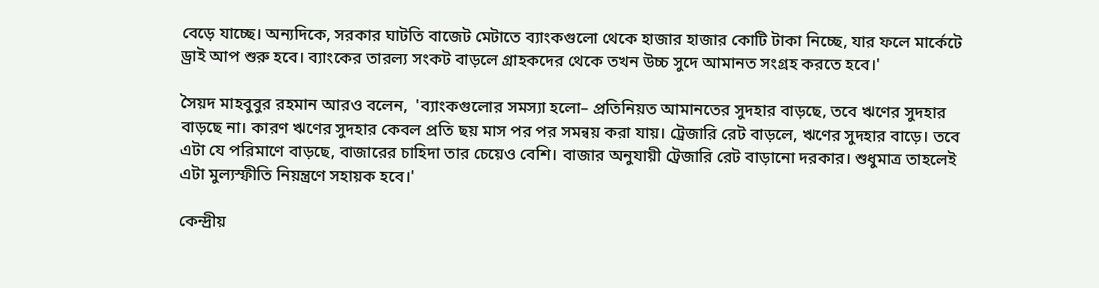বেড়ে যাচ্ছে। অন্যদিকে, সরকার ঘাটতি বাজেট মেটাতে ব্যাংকগুলো থেকে হাজার হাজার কোটি টাকা নিচ্ছে, যার ফলে মার্কেটে ড্রাই আপ শুরু হবে। ব্যাংকের তারল্য সংকট বাড়লে গ্রাহকদের থেকে তখন উচ্চ সুদে আমানত সংগ্রহ করতে হবে।'

সৈয়দ মাহবুবুর রহমান আরও বলেন,  'ব্যাংকগুলোর সমস্যা হলো– প্রতিনিয়ত আমানতের সুদহার বাড়ছে, তবে ঋণের সুদহার বাড়ছে না। কারণ ঋণের সুদহার কেবল প্রতি ছয় মাস পর পর সমন্বয় করা যায়। ট্রেজারি রেট বাড়লে, ঋণের সুদহার বাড়ে। তবে এটা যে পরিমাণে বাড়ছে, বাজারের চাহিদা তার চেয়েও বেশি। বাজার অনুযায়ী ট্রেজারি রেট বাড়ানো দরকার। শুধুমাত্র তাহলেই এটা মুল্যস্ফীতি নিয়ন্ত্রণে সহায়ক হবে।'

কেন্দ্রীয়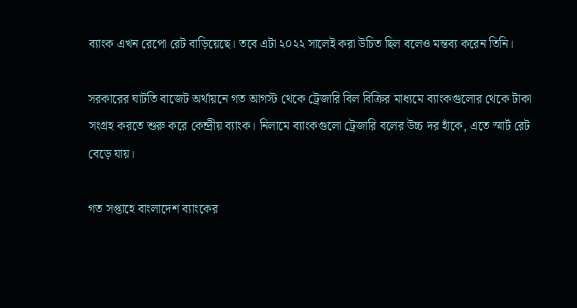ব্যাংক এখন রেপো রেট বাড়িয়েছে। তবে এটা ২০২২ সালেই করা উচিত ছিল বলেও মন্তব্য করেন তিনি।

সরকারের ঘাটতি বাজেট অর্থায়নে গত আগস্ট থেকে ট্রেজারি বিল বিক্রির মাধ্যমে ব্যাংকগুলোর থেকে টাকা সংগ্রহ করতে শুরু করে কেন্দ্রীয় ব্যাংক। নিলামে ব্যাংকগুলো ট্রেজারি বলের উচ্চ দর হাঁকে, এতে স্মার্ট রেট বেড়ে যায়।

গত সপ্তাহে বাংলাদেশ ব্যাংকের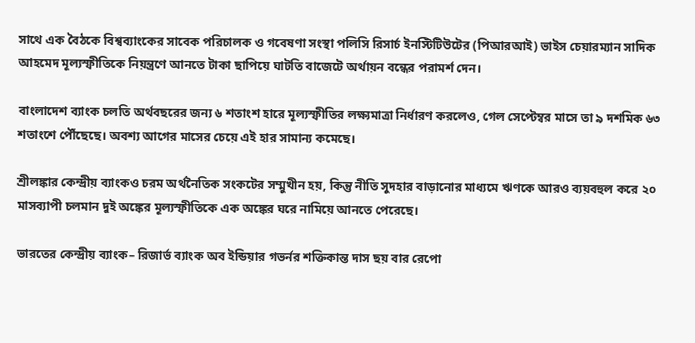সাথে এক বৈঠকে বিশ্বব্যাংকের সাবেক পরিচালক ও গবেষণা সংস্থা পলিসি রিসার্চ ইনস্টিটিউটের (পিআরআই) ভাইস চেয়ারম্যান সাদিক আহমেদ মূল্যস্ফীতিকে নিয়ন্ত্রণে আনতে টাকা ছাপিয়ে ঘাটতি বাজেটে অর্থায়ন বন্ধের পরামর্শ দেন।

বাংলাদেশ ব্যাংক চলতি অর্থবছরের জন্য ৬ শতাংশ হারে মূল্যস্ফীতির লক্ষ্যমাত্রা নির্ধারণ করলেও, গেল সেপ্টেম্বর মাসে তা ৯ দশমিক ৬৩ শতাংশে পৌঁছেছে। অবশ্য আগের মাসের চেয়ে এই হার সামান্য কমেছে।

শ্রীলঙ্কার কেন্দ্রীয় ব্যাংকও চরম অর্থনৈতিক সংকটের সম্মুখীন হয়, কিন্তু নীতি সুদহার বাড়ানোর মাধ্যমে ঋণকে আরও ব্যয়বহুল করে ২০ মাসব্যাপী চলমান দুই অঙ্কের মূল্যস্ফীতিকে এক অঙ্কের ঘরে নামিয়ে আনতে পেরেছে।

ভারতের কেন্দ্রীয় ব্যাংক– রিজার্ভ ব্যাংক অব ইন্ডিয়ার গভর্নর শক্তিকান্ত দাস ছয় বার রেপো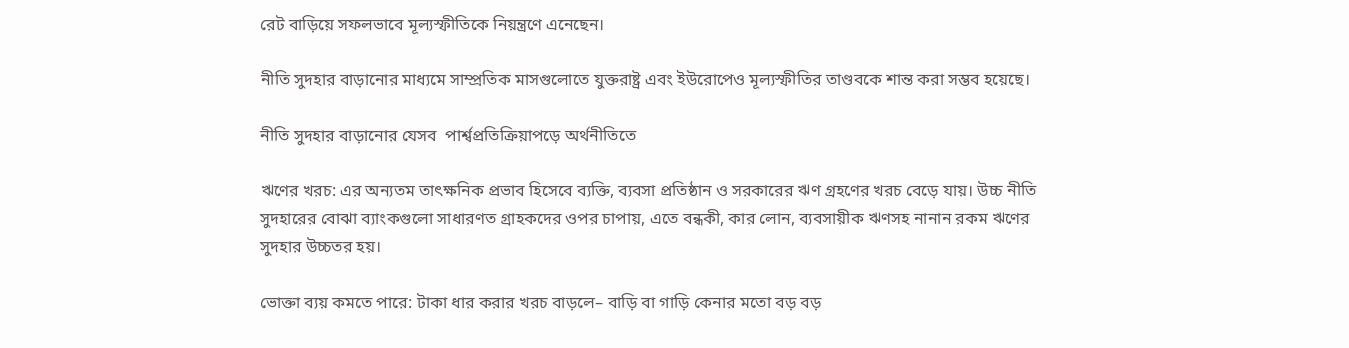রেট বাড়িয়ে সফলভাবে মূল্যস্ফীতিকে নিয়ন্ত্রণে এনেছেন।

নীতি সুদহার বাড়ানোর মাধ্যমে সাম্প্রতিক মাসগুলোতে যুক্তরাষ্ট্র এবং ইউরোপেও মূল্যস্ফীতির তাণ্ডবকে শান্ত করা সম্ভব হয়েছে।

নীতি সুদহার বাড়ানোর যেসব  পার্শ্বপ্রতিক্রিয়াপড়ে অর্থনীতিতে

ঋণের খরচ: এর অন্যতম তাৎক্ষনিক প্রভাব হিসেবে ব্যক্তি, ব্যবসা প্রতিষ্ঠান ও সরকারের ঋণ গ্রহণের খরচ বেড়ে যায়। উচ্চ নীতি সুদহারের বোঝা ব্যাংকগুলো সাধারণত গ্রাহকদের ওপর চাপায়, এতে বন্ধকী, কার লোন, ব্যবসায়ীক ঋণসহ নানান রকম ঋণের সুদহার উচ্চতর হয়।

ভোক্তা ব্যয় কমতে পারে: টাকা ধার করার খরচ বাড়লে– বাড়ি বা গাড়ি কেনার মতো বড় বড়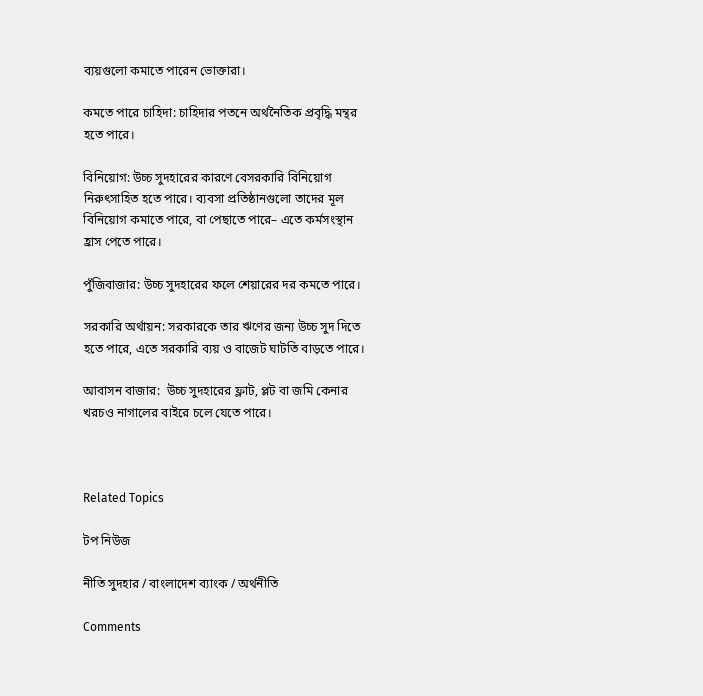ব্যয়গুলো কমাতে পারেন ভোক্তারা।

কমতে পারে চাহিদা: চাহিদার পতনে অর্থনৈতিক প্রবৃদ্ধি মন্থর হতে পারে।

বিনিয়োগ: উচ্চ সুদহারের কারণে বেসরকারি বিনিয়োগ নিরুৎসাহিত হতে পারে। ব্যবসা প্রতিষ্ঠানগুলো তাদের মূল বিনিয়োগ কমাতে পারে, বা পেছাতে পারে– এতে কর্মসংস্থান হ্রাস পেতে পারে।

পুঁজিবাজার: উচ্চ সুদহারের ফলে শেয়ারের দর কমতে পারে।

সরকারি অর্থায়ন: সরকারকে তার ঋণের জন্য উচ্চ সুদ দিতে হতে পারে, এতে সরকারি ব্যয় ও বাজেট ঘাটতি বাড়তে পারে।

আবাসন বাজার:  উচ্চ সুদহারের ফ্লাট, প্লট বা জমি কেনার খরচও নাগালের বাইরে চলে যেতে পারে।



Related Topics

টপ নিউজ

নীতি সুদহার / বাংলাদেশ ব্যাংক / অর্থনীতি

Comments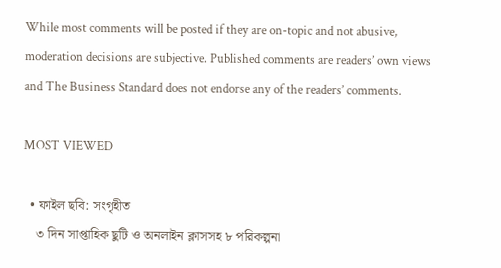While most comments will be posted if they are on-topic and not abusive, moderation decisions are subjective. Published comments are readers’ own views and The Business Standard does not endorse any of the readers’ comments.

MOST VIEWED

  • ফাইল ছবি: সংগৃহীত
    ৩ দিন সাপ্তাহিক ছুটি ও অনলাইন ক্লাসসহ ৮ পরিকল্পনা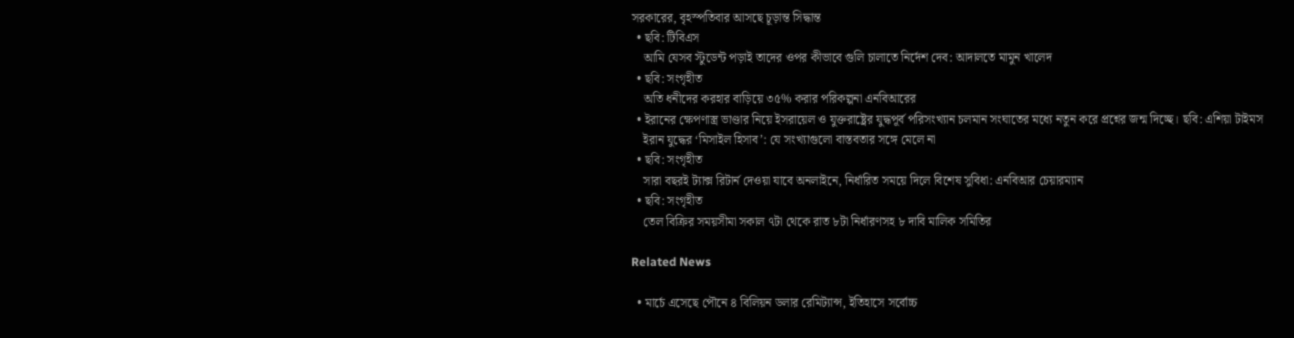সরকারের, বৃহস্পতিবার আসছে চূড়ান্ত সিদ্ধান্ত
  • ছবি: টিবিএস
    আমি যেসব স্টুডেন্ট পড়াই তাদের ওপর কীভাবে গুলি চালাতে নির্দেশ দেব: আদালতে মামুন খালেদ
  • ছবি: সংগৃহীত
    অতি ধনীদের করহার বাড়িয়ে ৩৫% করার পরিকল্পনা এনবিআরের
  • ইরানের ক্ষেপণাস্ত্র ভাণ্ডার নিয়ে ইসরায়েল ও যুক্তরাষ্ট্রের যুদ্ধপূর্ব পরিসংখ্যান চলমান সংঘাতের মধ্যে নতুন করে প্রশ্নের জন্ম দিচ্ছে। ছবি: এশিয়া টাইমস
    ইরান যুদ্ধের ‘মিসাইল হিসাব’: যে সংখ্যাগুলো বাস্তবতার সঙ্গে মেলে না
  • ছবি: সংগৃহীত
    সারা বছরই ট্যাক্স রিটার্ন দেওয়া যাবে অনলাইনে, নির্ধারিত সময়ে দিলে বিশেষ সুবিধা: এনবিআর চেয়ারম্যান
  • ছবি: সংগৃহীত
    তেল বিক্রির সময়সীমা সকাল ৭টা থেকে রাত ৮টা নির্ধারণসহ ৮ দাবি মালিক সমিতির

Related News

  • মার্চে এসেছে পৌনে ৪ বিলিয়ন ডলার রেমিট্যান্স, ইতিহাসে সর্বোচ্চ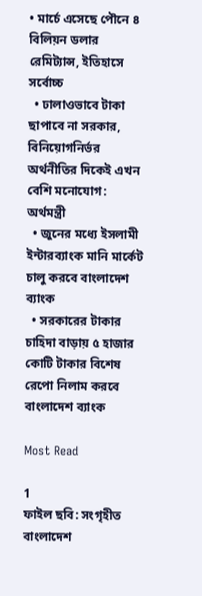• মার্চে এসেছে পৌনে ৪ বিলিয়ন ডলার রেমিট্যান্স, ইতিহাসে সর্বোচ্চ
  • ঢালাওভাবে টাকা ছাপাবে না সরকার, বিনিয়োগনির্ভর অর্থনীতির দিকেই এখন বেশি মনোযোগ: অর্থমন্ত্রী
  • জুনের মধ্যে ইসলামী ইন্টারব্যাংক মানি মার্কেট চালু করবে বাংলাদেশ ব্যাংক
  • সরকারের টাকার চাহিদা বাড়ায় ৫ হাজার কোটি টাকার বিশেষ রেপো নিলাম করবে বাংলাদেশ ব্যাংক

Most Read

1
ফাইল ছবি: সংগৃহীত
বাংলাদেশ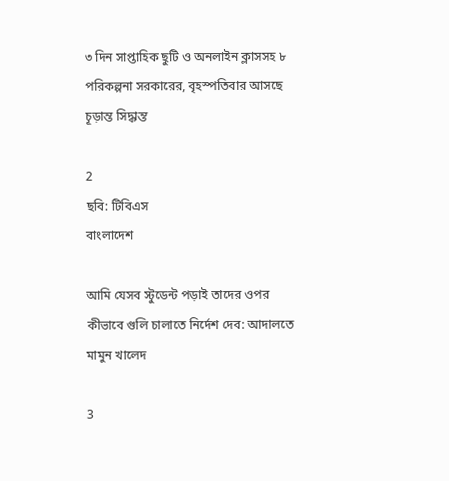৩ দিন সাপ্তাহিক ছুটি ও অনলাইন ক্লাসসহ ৮ পরিকল্পনা সরকারের, বৃহস্পতিবার আসছে চূড়ান্ত সিদ্ধান্ত

2
ছবি: টিবিএস
বাংলাদেশ

আমি যেসব স্টুডেন্ট পড়াই তাদের ওপর কীভাবে গুলি চালাতে নির্দেশ দেব: আদালতে মামুন খালেদ

3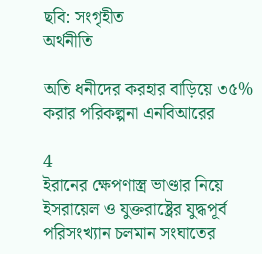ছবি: সংগৃহীত
অর্থনীতি

অতি ধনীদের করহার বাড়িয়ে ৩৫% করার পরিকল্পনা এনবিআরের

4
ইরানের ক্ষেপণাস্ত্র ভাণ্ডার নিয়ে ইসরায়েল ও যুক্তরাষ্ট্রের যুদ্ধপূর্ব পরিসংখ্যান চলমান সংঘাতের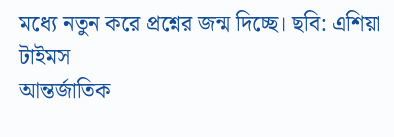মধ্যে নতুন করে প্রশ্নের জন্ম দিচ্ছে। ছবি: এশিয়া টাইমস
আন্তর্জাতিক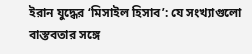ইরান যুদ্ধের ‘মিসাইল হিসাব’: যে সংখ্যাগুলো বাস্তবতার সঙ্গে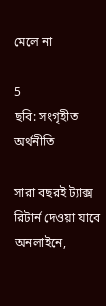মেলে না

5
ছবি: সংগৃহীত
অর্থনীতি

সারা বছরই ট্যাক্স রিটার্ন দেওয়া যাবে অনলাইনে,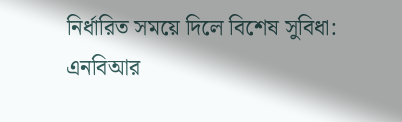নির্ধারিত সময়ে দিলে বিশেষ সুবিধা: এনবিআর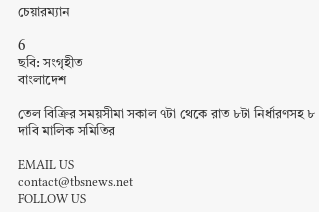চেয়ারম্যান

6
ছবি: সংগৃহীত
বাংলাদেশ

তেল বিক্রির সময়সীমা সকাল ৭টা থেকে রাত ৮টা নির্ধারণসহ ৮ দাবি মালিক সমিতির

EMAIL US
contact@tbsnews.net
FOLLOW US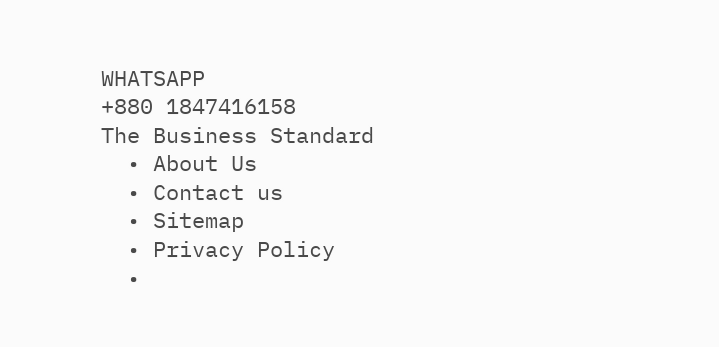WHATSAPP
+880 1847416158
The Business Standard
  • About Us
  • Contact us
  • Sitemap
  • Privacy Policy
  •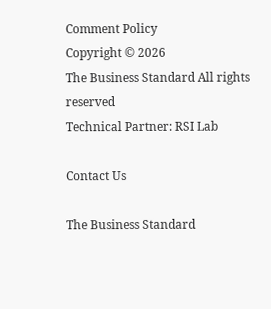Comment Policy
Copyright © 2026
The Business Standard All rights reserved
Technical Partner: RSI Lab

Contact Us

The Business Standard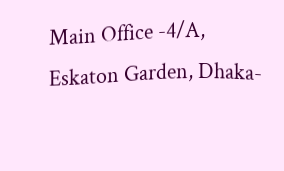Main Office -4/A, Eskaton Garden, Dhaka-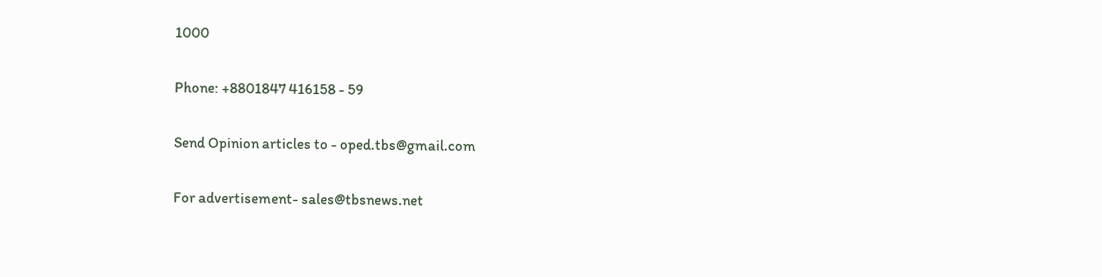1000

Phone: +8801847 416158 - 59

Send Opinion articles to - oped.tbs@gmail.com

For advertisement- sales@tbsnews.net